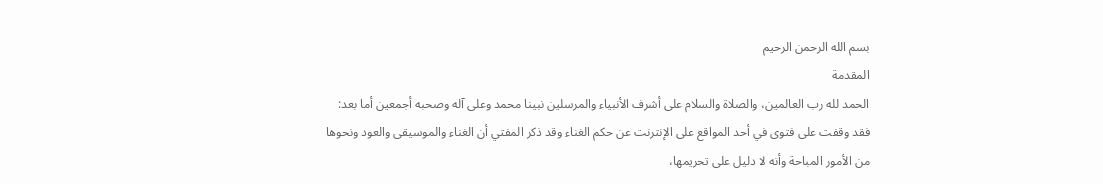بسم الله الرحمن الرحيم
المقدمة
الحمد لله رب العالمين، والصلاة والسلام على أشرف الأنبياء والمرسلين نبينا محمد وعلى آله وصحبه أجمعين أما بعد:
فقد وقفت على فتوى في أحد المواقع على الإنترنت عن حكم الغناء وقد ذكر المفتي أن الغناء والموسيقى والعود ونحوها من الأمور المباحة وأنه لا دليل على تحريمها،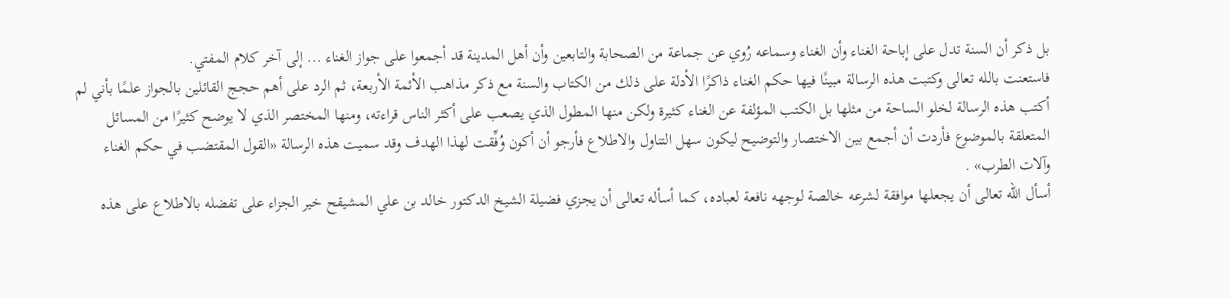بل ذكر أن السنة تدل على إباحة الغناء وأن الغناء وسماعه رُوي عن جماعة من الصحابة والتابعين وأن أهل المدينة قد أجمعوا على جواز الغناء ... إلى آخر كلام المفتي.
فاستعنت بالله تعالى وكتبت هذه الرسالة مبينًا فيها حكم الغناء ذاكرًا الأدلة على ذلك من الكتاب والسنة مع ذكر مذاهب الأئمة الأربعة، ثم الرد على أهم حجج القائلين بالجواز علمًا بأني لم أكتب هذه الرسالة لخلو الساحة من مثلها بل الكتب المؤلفة عن الغناء كثيرة ولكن منها المطول الذي يصعب على أكثر الناس قراءته، ومنها المختصر الذي لا يوضح كثيرًا من المسائل المتعلقة بالموضوع فأردت أن أجمع بين الاختصار والتوضيح ليكون سهل التناول والاطلاع فأرجو أن أكون وُفِّقت لهذا الهدف وقد سميت هذه الرسالة «القول المقتضب في حكم الغناء وآلات الطرب» .
أسأل الله تعالى أن يجعلها موافقة لشرعه خالصة لوجهه نافعة لعباده، كما أسأله تعالى أن يجزي فضيلة الشيخ الدكتور خالد بن علي المشيقح خير الجزاء على تفضله بالاطلاع على هذه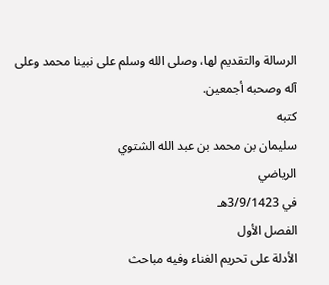الرسالة والتقديم لها، وصلى الله وسلم على نبينا محمد وعلى آله وصحبه أجمعين.
كتبه
سليمان بن محمد بن عبد الله الشتوي
الرياضي
في 3/9/1423هـ
الفصل الأول
الأدلة على تحريم الغناء وفيه مباحث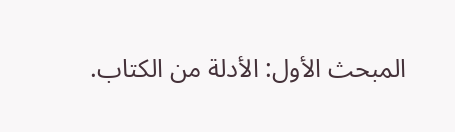المبحث الأول: الأدلة من الكتاب.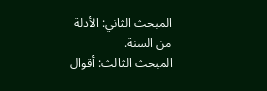المبحث الثاني: الأدلة من السنة.
المبحث الثالث: أقوال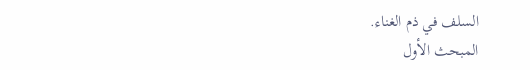السلف في ذم الغناء.
المبحث الأول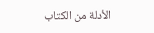الأدلة من الكتاب